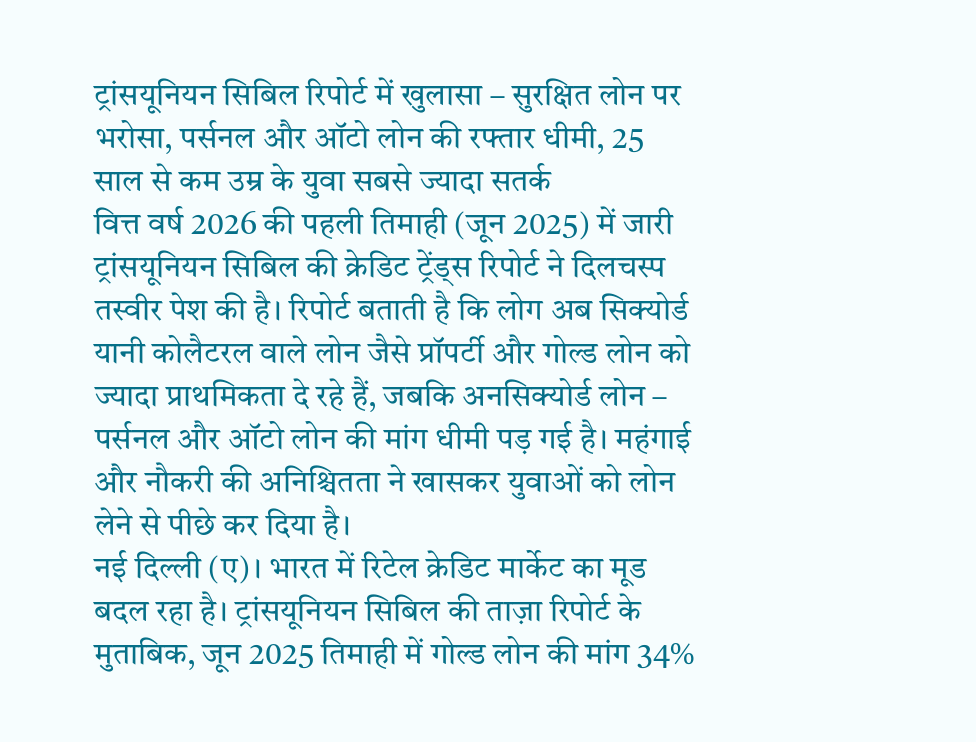ट्रांसयूनियन सिबिल रिपोर्ट में खुलासा – सुरक्षित लोन पर भरोसा, पर्सनल और ऑटो लोन की रफ्तार धीमी, 25 साल से कम उम्र के युवा सबसे ज्यादा सतर्क
वित्त वर्ष 2026 की पहली तिमाही (जून 2025) में जारी ट्रांसयूनियन सिबिल की क्रेडिट ट्रेंड्स रिपोर्ट ने दिलचस्प तस्वीर पेश की है। रिपोर्ट बताती है कि लोग अब सिक्योर्ड यानी कोलैटरल वाले लोन जैसे प्रॉपर्टी और गोल्ड लोन को ज्यादा प्राथमिकता दे रहे हैं, जबकि अनसिक्योर्ड लोन – पर्सनल और ऑटो लोन की मांग धीमी पड़ गई है। महंगाई और नौकरी की अनिश्चितता ने खासकर युवाओं को लोन लेने से पीछे कर दिया है।
नई दिल्ली (ए)। भारत में रिटेल क्रेडिट मार्केट का मूड बदल रहा है। ट्रांसयूनियन सिबिल की ताज़ा रिपोर्ट के मुताबिक, जून 2025 तिमाही में गोल्ड लोन की मांग 34%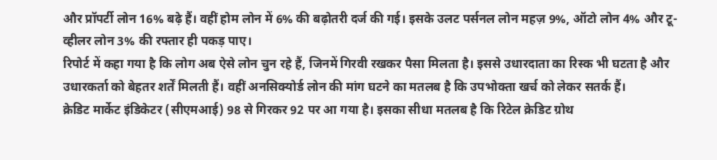और प्रॉपर्टी लोन 16% बढ़े हैं। वहीं होम लोन में 6% की बढ़ोतरी दर्ज की गई। इसके उलट पर्सनल लोन महज़ 9%, ऑटो लोन 4% और टू-व्हीलर लोन 3% की रफ्तार ही पकड़ पाए।
रिपोर्ट में कहा गया है कि लोग अब ऐसे लोन चुन रहे हैं, जिनमें गिरवी रखकर पैसा मिलता है। इससे उधारदाता का रिस्क भी घटता है और उधारकर्ता को बेहतर शर्तें मिलती हैं। वहीं अनसिक्योर्ड लोन की मांग घटने का मतलब है कि उपभोक्ता खर्च को लेकर सतर्क हैं।
क्रेडिट मार्केट इंडिकेटर (सीएमआई) 98 से गिरकर 92 पर आ गया है। इसका सीधा मतलब है कि रिटेल क्रेडिट ग्रोथ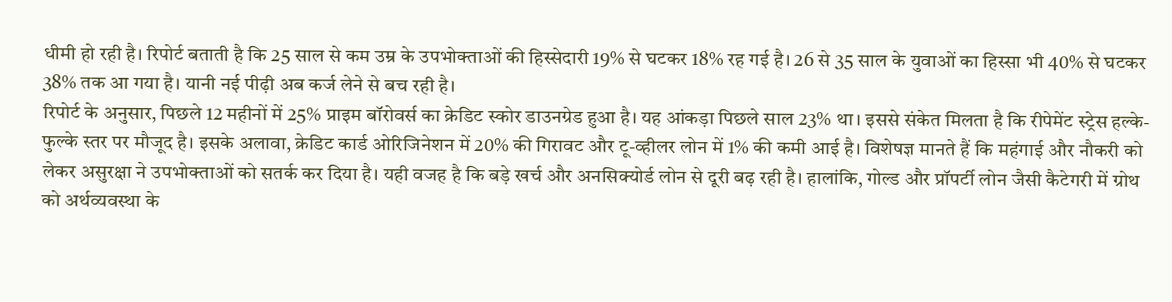धीमी हो रही है। रिपोर्ट बताती है कि 25 साल से कम उम्र के उपभोक्ताओं की हिस्सेदारी 19% से घटकर 18% रह गई है। 26 से 35 साल के युवाओं का हिस्सा भी 40% से घटकर 38% तक आ गया है। यानी नई पीढ़ी अब कर्ज लेने से बच रही है।
रिपोर्ट के अनुसार, पिछले 12 महीनों में 25% प्राइम बॉरोवर्स का क्रेडिट स्कोर डाउनग्रेड हुआ है। यह आंकड़ा पिछले साल 23% था। इससे संकेत मिलता है कि रीपेमेंट स्ट्रेस हल्के-फुल्के स्तर पर मौजूद है। इसके अलावा, क्रेडिट कार्ड ओरिजिनेशन में 20% की गिरावट और टू-व्हीलर लोन में 1% की कमी आई है। विशेषज्ञ मानते हैं कि महंगाई और नौकरी को लेकर असुरक्षा ने उपभोक्ताओं को सतर्क कर दिया है। यही वजह है कि बड़े खर्च और अनसिक्योर्ड लोन से दूरी बढ़ रही है। हालांकि, गोल्ड और प्रॉपर्टी लोन जैसी कैटेगरी में ग्रोथ को अर्थव्यवस्था के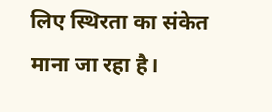लिए स्थिरता का संकेत माना जा रहा है।